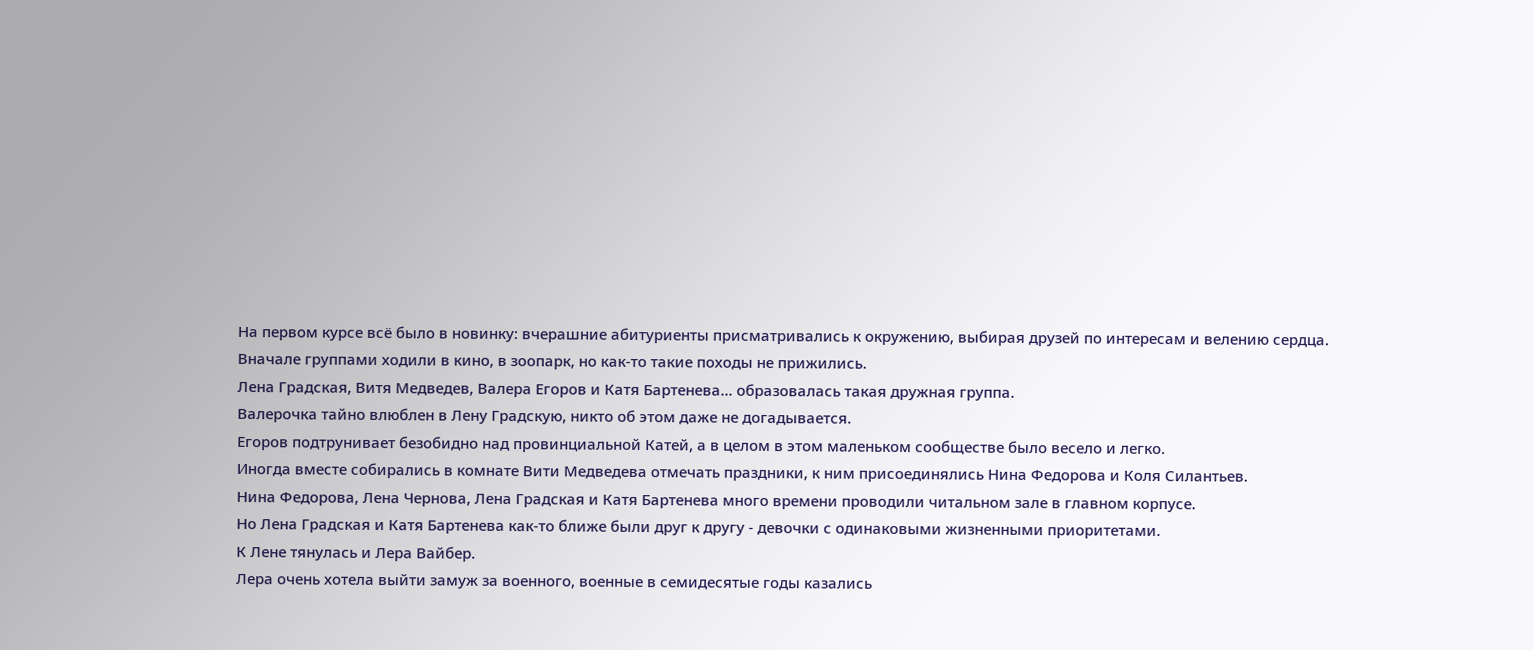На первом курсе всё было в новинку: вчерашние абитуриенты присматривались к окружению, выбирая друзей по интересам и велению сердца.
Вначале группами ходили в кино, в зоопарк, но как-то такие походы не прижились.
Лена Градская, Витя Медведев, Валера Егоров и Катя Бартенева... образовалась такая дружная группа.
Валерочка тайно влюблен в Лену Градскую, никто об этом даже не догадывается.
Егоров подтрунивает безобидно над провинциальной Катей, а в целом в этом маленьком сообществе было весело и легко.
Иногда вместе собирались в комнате Вити Медведева отмечать праздники, к ним присоединялись Нина Федорова и Коля Силантьев.
Нина Федорова, Лена Чернова, Лена Градская и Катя Бартенева много времени проводили читальном зале в главном корпусе.
Но Лена Градская и Катя Бартенева как-то ближе были друг к другу - девочки с одинаковыми жизненными приоритетами.
К Лене тянулась и Лера Вайбер.
Лера очень хотела выйти замуж за военного, военные в семидесятые годы казались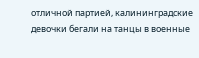отличной партией, калининградские девочки бегали на танцы в военные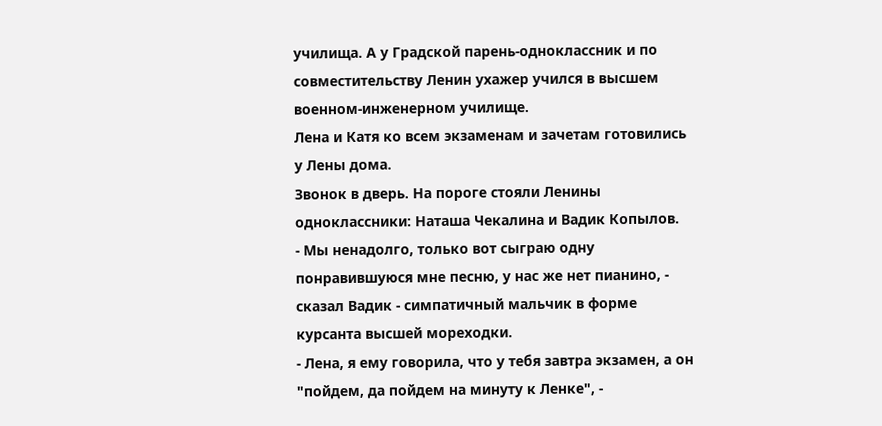училища. А у Градской парень-одноклассник и по совместительству Ленин ухажер учился в высшем военном-инженерном училище.
Лена и Катя ко всем экзаменам и зачетам готовились у Лены дома.
Звонок в дверь. На пороге стояли Ленины одноклассники: Наташа Чекалина и Вадик Копылов.
- Мы ненадолго, только вот сыграю одну понравившуюся мне песню, у нас же нет пианино, - сказал Вадик - симпатичный мальчик в форме курсанта высшей мореходки.
- Лена, я ему говорила, что у тебя завтра экзамен, а он "пойдем, да пойдем на минуту к Ленке", -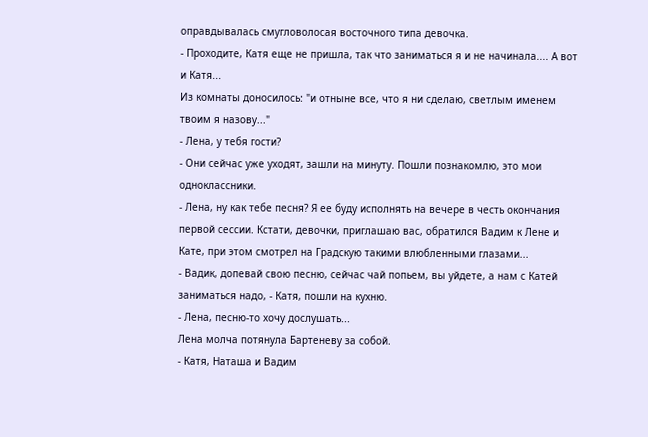оправдывалась смугловолосая восточного типа девочка.
- Проходите, Катя еще не пришла, так что заниматься я и не начинала.... А вот и Катя...
Из комнаты доносилось: "и отныне все, что я ни сделаю, светлым именем твоим я назову..."
- Лена, у тебя гости?
- Они сейчас уже уходят, зашли на минуту. Пошли познакомлю, это мои одноклассники.
- Лена, ну как тебе песня? Я ее буду исполнять на вечере в честь окончания первой сессии. Кстати, девочки, приглашаю вас, обратился Вадим к Лене и Кате, при этом смотрел на Градскую такими влюбленными глазами...
- Вадик, допевай свою песню, сейчас чай попьем, вы уйдете, а нам с Катей заниматься надо, - Катя, пошли на кухню.
- Лена, песню-то хочу дослушать...
Лена молча потянула Бартеневу за собой.
- Катя, Наташа и Вадим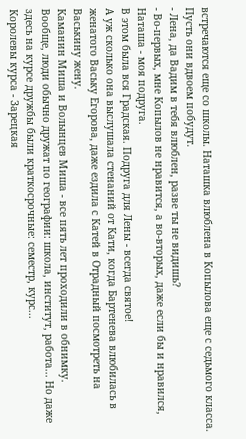встречаются еще со школы. Наташка влюблена в Копылова еще с седьмого класса. Пусть они вдвоем побудут.
- Лена, да Вадим в тебя влюблен, разве ты не видишь?
- Во-первых, мне Копылов не нравится, а во-вторых, даже если бы и нравился, Наташа - моя подруга.
В этом была вся Градская. Подруга для Лены - всегда святое!
А уж сколько она выслушала стенаний от Кати, когда Бартенева влюбилась в женатого Ваську Егорова, даже ездила с Катей в Отрадный посмотреть на Васькину жену.
Каманин Миша и Волынцев Миша - все пять лет проходили в обнимку.
Вообще, люди обычно дружат по географии: школа, институт, работа... Но даже здесь на курсе дружбы были краткосрочные: семестр, курс...
Королевы курса - Зарецкая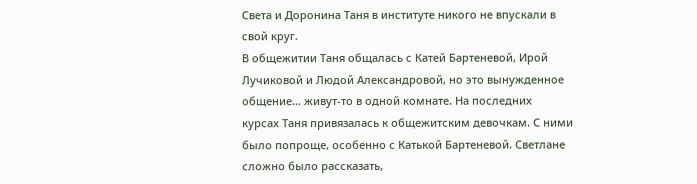Света и Доронина Таня в институте никого не впускали в свой круг.
В общежитии Таня общалась с Катей Бартеневой, Ирой Лучиковой и Людой Александровой, но это вынужденное общение... живут-то в одной комнате. На последних
курсах Таня привязалась к общежитским девочкам. С ними было попроще, особенно с Катькой Бартеневой. Светлане сложно было рассказать,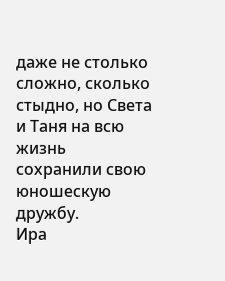даже не столько сложно, сколько стыдно, но Света и Таня на всю жизнь сохранили свою юношескую дружбу.
Ира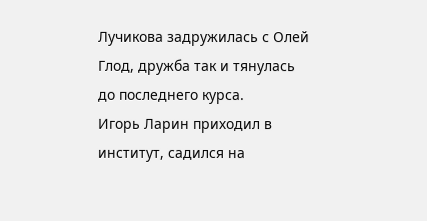Лучикова задружилась с Олей Глод, дружба так и тянулась до последнего курса.
Игорь Ларин приходил в институт, садился на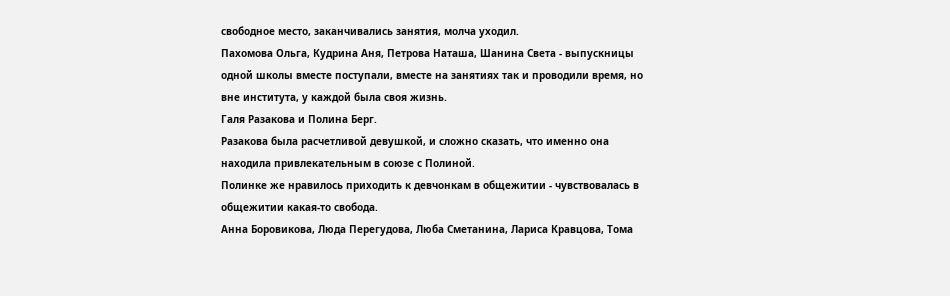свободное место, заканчивались занятия, молча уходил.
Пахомова Ольга, Кудрина Аня, Петрова Наташа, Шанина Света - выпускницы одной школы вместе поступали, вместе на занятиях так и проводили время, но вне института, у каждой была своя жизнь.
Галя Разакова и Полина Берг.
Разакова была расчетливой девушкой, и сложно сказать, что именно она находила привлекательным в союзе с Полиной.
Полинке же нравилось приходить к девчонкам в общежитии - чувствовалась в общежитии какая-то свобода.
Анна Боровикова, Люда Перегудова, Люба Сметанина, Лариса Кравцова, Тома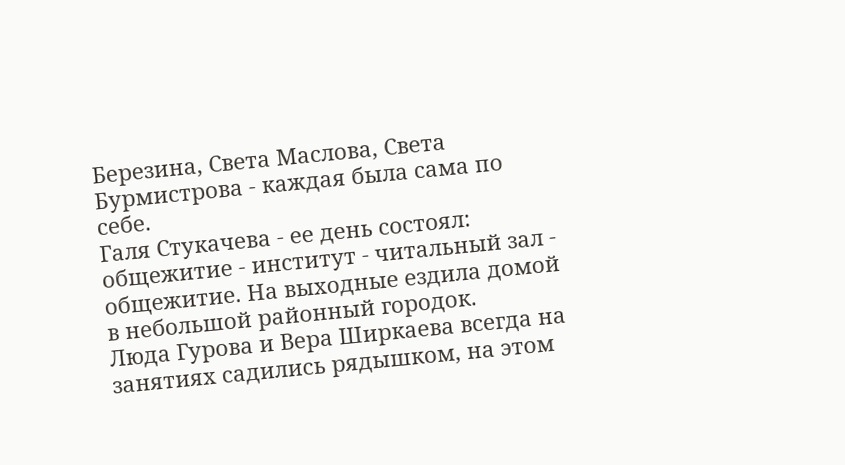Березина, Света Маслова, Света Бурмистрова - каждая была сама по себе.
Галя Стукачева - ее день состоял: общежитие - институт - читальный зал - общежитие. На выходные ездила домой в небольшой районный городок.
Люда Гурова и Вера Ширкаева всегда на занятиях садились рядышком, на этом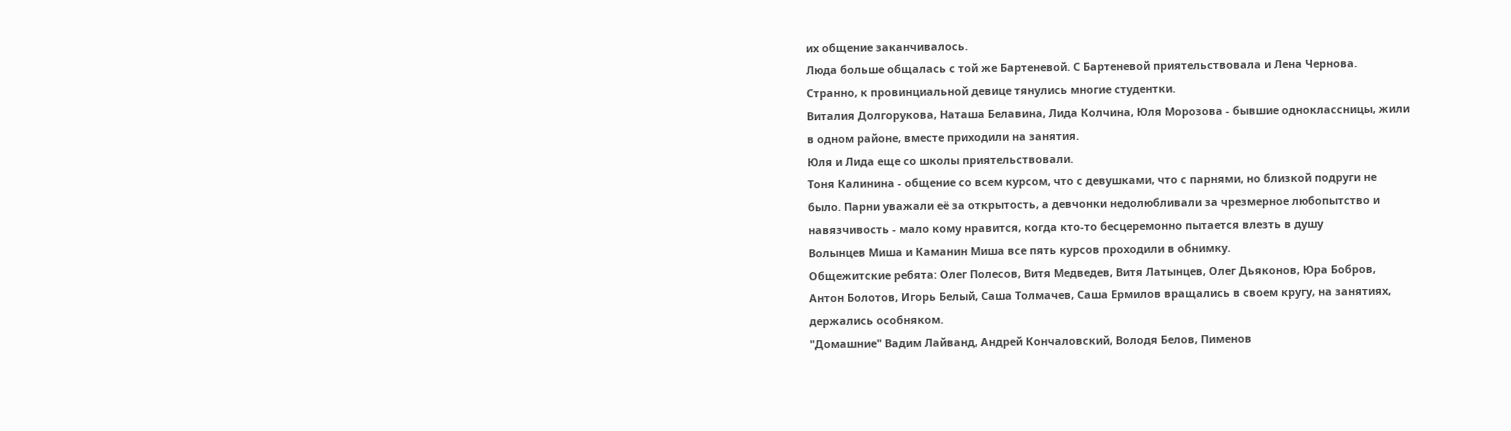их общение заканчивалось.
Люда больше общалась с той же Бартеневой. С Бартеневой приятельствовала и Лена Чернова. Странно, к провинциальной девице тянулись многие студентки.
Виталия Долгорукова, Наташа Белавина, Лида Колчина, Юля Морозова - бывшие одноклассницы, жили в одном районе, вместе приходили на занятия.
Юля и Лида еще со школы приятельствовали.
Тоня Калинина - общение со всем курсом, что с девушками, что с парнями, но близкой подруги не было. Парни уважали её за открытость, а девчонки недолюбливали за чрезмерное любопытство и навязчивость - мало кому нравится, когда кто-то бесцеремонно пытается влезть в душу
Волынцев Миша и Каманин Миша все пять курсов проходили в обнимку.
Общежитские ребята: Олег Полесов, Витя Медведев, Витя Латынцев, Олег Дьяконов, Юра Бобров, Антон Болотов, Игорь Белый, Саша Толмачев, Саша Ермилов вращались в своем кругу, на занятиях, держались особняком.
"Домашние" Вадим Лайванд, Андрей Кончаловский, Володя Белов, Пименов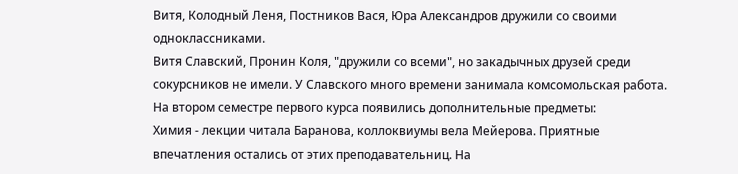Витя, Колодный Леня, Постников Вася, Юра Александров дружили со своими одноклассниками.
Витя Славский, Пронин Коля, "дружили со всеми", но закадычных друзей среди сокурсников не имели. У Славского много времени занимала комсомольская работа.
На втором семестре первого курса появились дополнительные предметы:
Химия - лекции читала Баранова, коллоквиумы вела Мейерова. Приятные впечатления остались от этих преподавательниц. На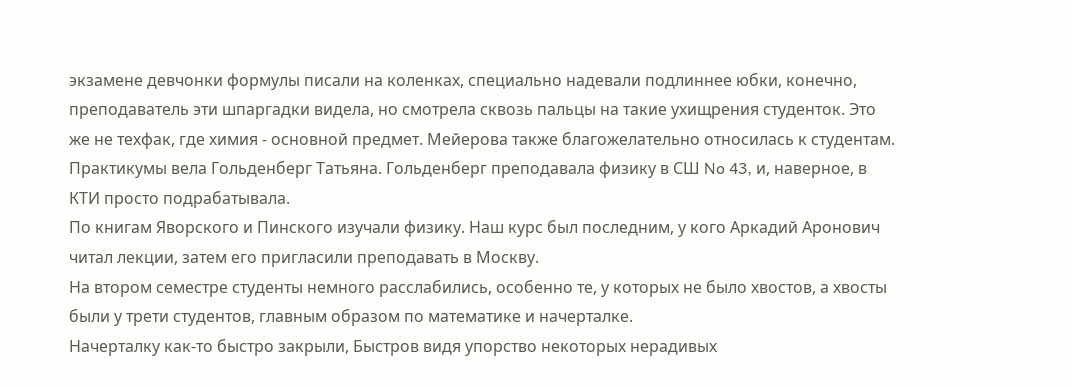экзамене девчонки формулы писали на коленках, специально надевали подлиннее юбки, конечно, преподаватель эти шпаргадки видела, но смотрела сквозь пальцы на такие ухищрения студенток. Это же не техфак, где химия - основной предмет. Мейерова также благожелательно относилась к студентам.
Практикумы вела Гольденберг Татьяна. Гольденберг преподавала физику в СШ No 43, и, наверное, в КТИ просто подрабатывала.
По книгам Яворского и Пинского изучали физику. Наш курс был последним, у кого Аркадий Аронович читал лекции, затем его пригласили преподавать в Москву.
На втором семестре студенты немного расслабились, особенно те, у которых не было хвостов, а хвосты были у трети студентов, главным образом по математике и начерталке.
Начерталку как-то быстро закрыли, Быстров видя упорство некоторых нерадивых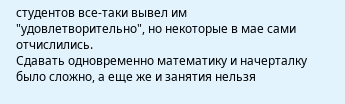студентов все-таки вывел им "удовлетворительно", но некоторые в мае сами отчислились.
Сдавать одновременно математику и начерталку было сложно, а еще же и занятия нельзя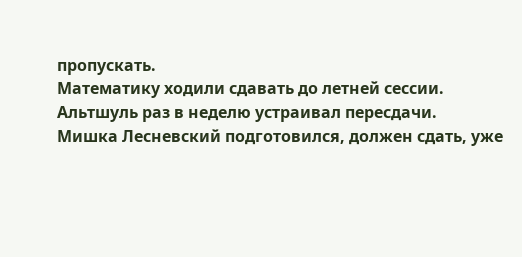пропускать.
Математику ходили сдавать до летней сессии. Альтшуль раз в неделю устраивал пересдачи.
Мишка Лесневский подготовился, должен сдать, уже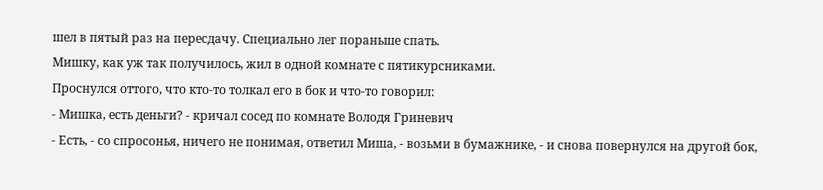шел в пятый раз на пересдачу. Специально лег пораньше спать.
Мишку, как уж так получилось, жил в одной комнате с пятикурсниками.
Проснулся оттого, что кто-то толкал его в бок и что-то говорил:
- Мишка, есть деньги? - кричал сосед по комнате Володя Гриневич
- Есть, - со спросонья, ничего не понимая, ответил Миша, - возьми в бумажнике, - и снова повернулся на другой бок,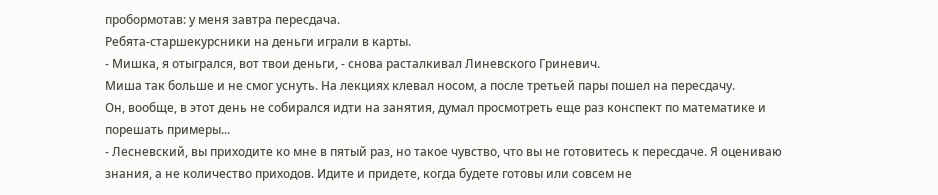пробормотав: у меня завтра пересдача.
Ребята-старшекурсники на деньги играли в карты.
- Мишка, я отыгрался, вот твои деньги, - снова расталкивал Линевского Гриневич.
Миша так больше и не смог уснуть. На лекциях клевал носом, а после третьей пары пошел на пересдачу.
Он, вообще, в этот день не собирался идти на занятия, думал просмотреть еще раз конспект по математике и порешать примеры...
- Лесневский, вы приходите ко мне в пятый раз, но такое чувство, что вы не готовитесь к пересдаче. Я оцениваю знания, а не количество приходов. Идите и придете, когда будете готовы или совсем не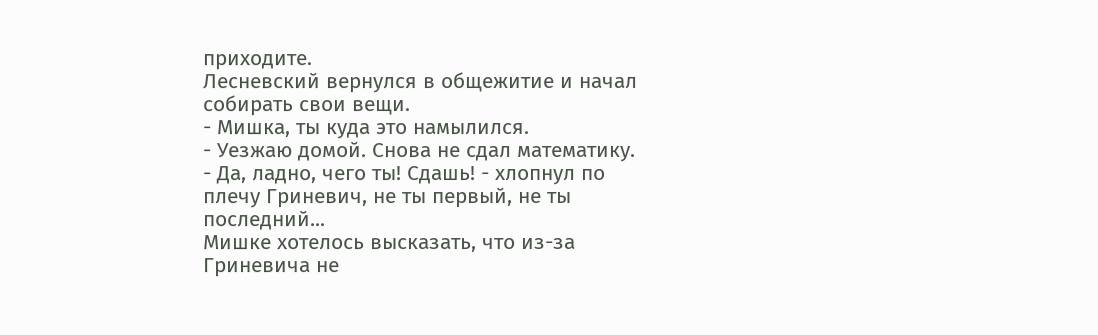приходите.
Лесневский вернулся в общежитие и начал собирать свои вещи.
- Мишка, ты куда это намылился.
- Уезжаю домой. Снова не сдал математику.
- Да, ладно, чего ты! Сдашь! - хлопнул по плечу Гриневич, не ты первый, не ты последний...
Мишке хотелось высказать, что из-за Гриневича не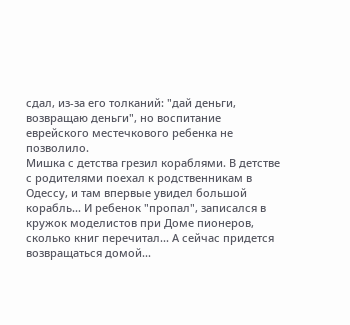сдал, из-за его толканий: "дай деньги, возвращаю деньги", но воспитание еврейского местечкового ребенка не позволило.
Мишка с детства грезил кораблями. В детстве с родителями поехал к родственникам в Одессу, и там впервые увидел большой корабль... И ребенок "пропал", записался в кружок моделистов при Доме пионеров, сколько книг перечитал... А сейчас придется возвращаться домой...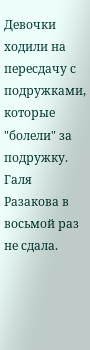Девочки ходили на пересдачу с подружками, которые "болели" за подружку.
Галя Разакова в восьмой раз не сдала.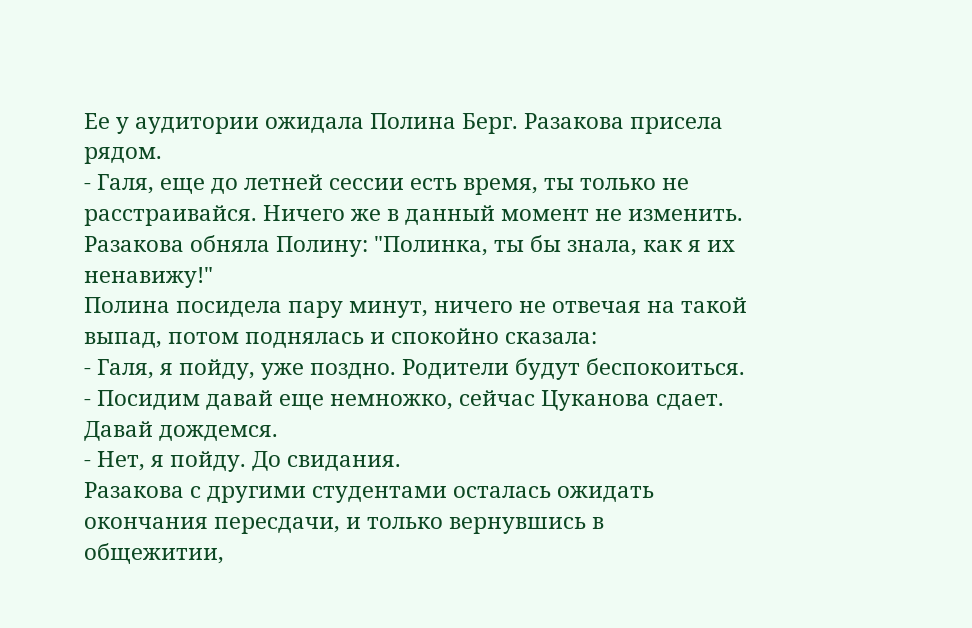Ее у аудитории ожидала Полина Берг. Разакова присела рядом.
- Галя, еще до летней сессии есть время, ты только не расстраивайся. Ничего же в данный момент не изменить.
Разакова обняла Полину: "Полинка, ты бы знала, как я их ненавижу!"
Полина посидела пару минут, ничего не отвечая на такой выпад, потом поднялась и спокойно сказала:
- Галя, я пойду, уже поздно. Родители будут беспокоиться.
- Посидим давай еще немножко, сейчас Цуканова сдает. Давай дождемся.
- Нет, я пойду. До свидания.
Разакова с другими студентами осталась ожидать окончания пересдачи, и только вернувшись в общежитии,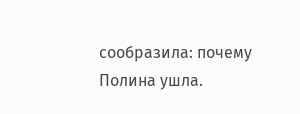сообразила: почему Полина ушла.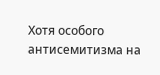Хотя особого антисемитизма на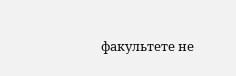факультете не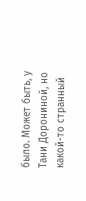было. Может быть, у Тани Дорониной, но какой-то странный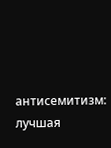антисемитизм: лучшая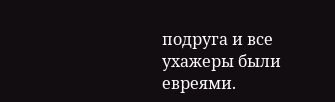подруга и все ухажеры были евреями.